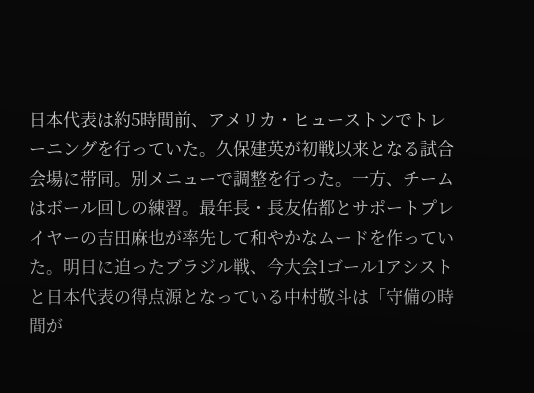日本代表は約5時間前、アメリカ・ヒューストンでトレーニングを行っていた。久保建英が初戦以来となる試合会場に帯同。別メニューで調整を行った。一方、チームはボール回しの練習。最年長・長友佑都とサポートプレイヤーの吉田麻也が率先して和やかなムードを作っていた。明日に迫ったブラジル戦、今大会1ゴール1アシストと日本代表の得点源となっている中村敬斗は「守備の時間が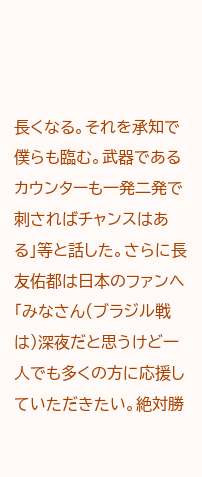長くなる。それを承知で僕らも臨む。武器であるカウンターも一発二発で刺さればチャンスはある」等と話した。さらに長友佑都は日本のファンへ「みなさん(ブラジル戦は)深夜だと思うけど一人でも多くの方に応援していただきたい。絶対勝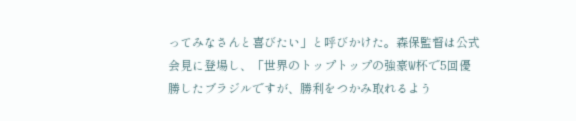ってみなさんと喜びたい」と呼びかけた。森保監督は公式会見に登場し、「世界のトップトップの強豪W杯で5回優勝したブラジルですが、勝利をつかみ取れるよう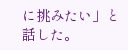に挑みたい」と話した。